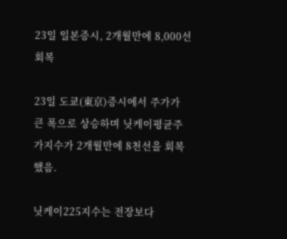23일 일본증시, 2개월만에 8,000선 회복

23일 도쿄(東京)증시에서 주가가 큰 폭으로 상승하며 닛케이평균주가지수가 2개월만에 8천선을 회복했음.

닛케이225지수는 전장보다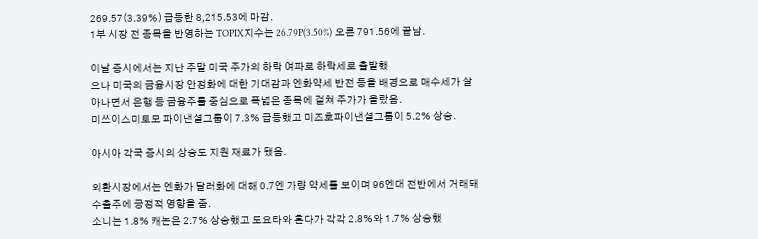269.57(3.39%) 급등한 8,215.53에 마감.
1부 시장 전 종목을 반영하는 TOPIX지수는 26.79P(3.50%) 오른 791.56에 끝남.

이날 증시에서는 지난 주말 미국 주가의 하락 여파로 하락세로 출발했
으나 미국의 금융시장 안정화에 대한 기대감과 엔화약세 반전 등을 배경으로 매수세가 살아나면서 은행 등 금융주를 중심으로 폭넓은 종목에 걸쳐 주가가 올랐음.
미쓰이스미토모 파이낸셜그룹이 7.3% 급등했고 미즈호파이낸셜그룹이 5.2% 상승.

아시아 각국 증시의 상승도 지원 재료가 됐음.

외환시장에서는 엔화가 달러화에 대해 0.7엔 가량 약세를 보이며 96엔대 전반에서 거래돼 수출주에 긍정적 영향을 줌.
소니는 1.8% 캐논은 2.7% 상승했고 도요타와 혼다가 각각 2.8%와 1.7% 상승했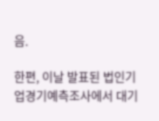음.

한편, 이날 발표된 법인기업경기예측조사에서 대기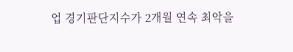업 경기판단지수가 2개월 연속 최악을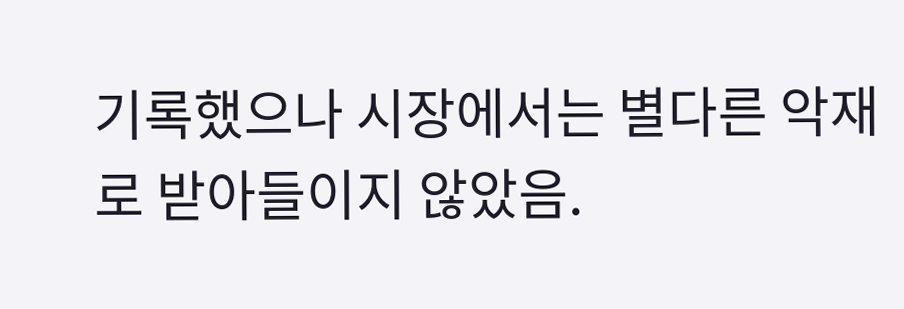기록했으나 시장에서는 별다른 악재로 받아들이지 않았음.